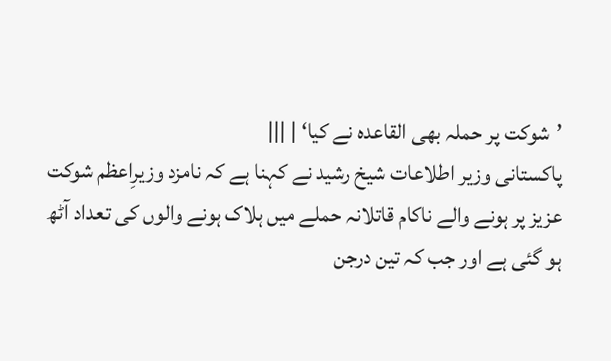’شوکت پر حملہ بھی القاعدہ نے کیا‘ | |||
پاکستانی وزیر اطلاعات شیخ رشید نے کہنا ہے کہ نامزد وزیرِاعظم شوکت عزیز پر ہونے والے ناکام قاتلانہ حملے میں ہلاک ہونے والوں کی تعداد آٹھ ہو گئی ہے اور جب کہ تین درجن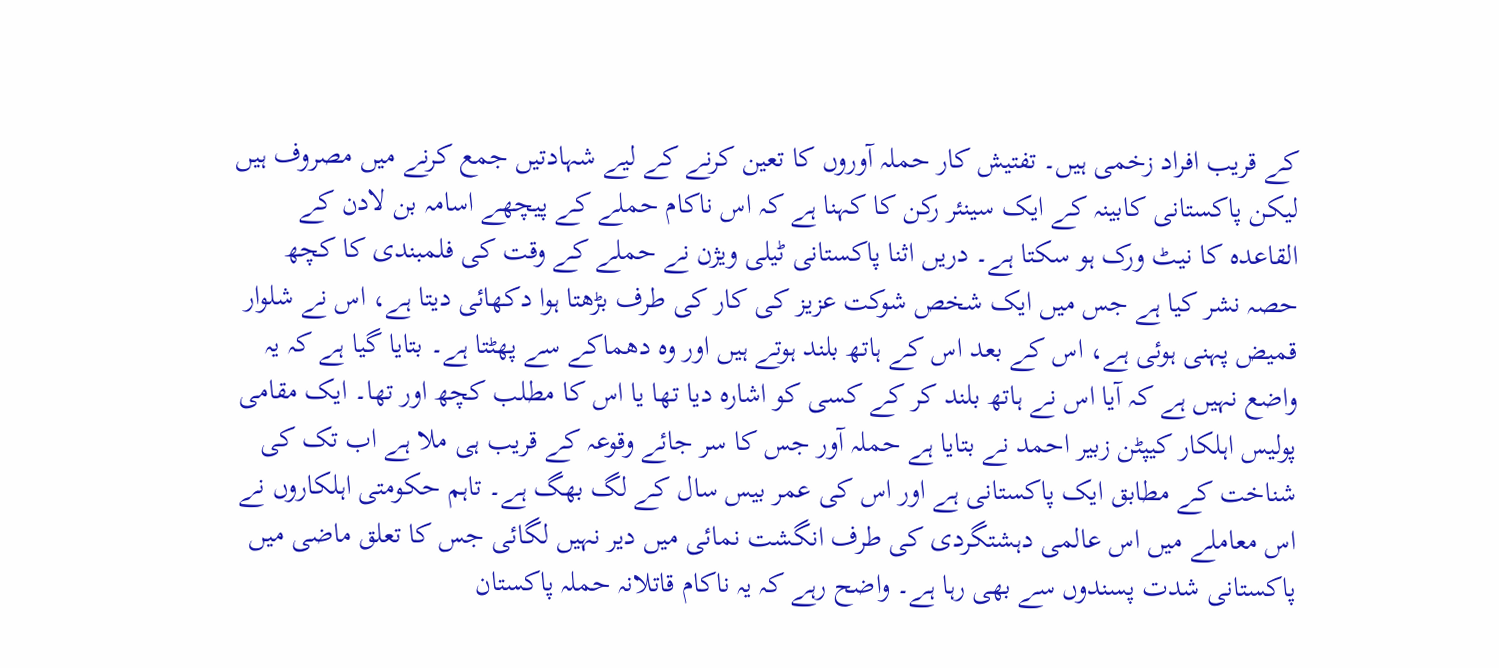کے قریب افراد زخمی ہیں۔ تفتیش کار حملہ آوروں کا تعین کرنے کے لیے شہادتیں جمع کرنے میں مصروف ہیں لیکن پاکستانی کابینہ کے ایک سینئر رکن کا کہنا ہے کہ اس ناکام حملے کے پیچھے اسامہ بن لادن کے القاعدہ کا نیٹ ورک ہو سکتا ہے۔ دریں اثنا پاکستانی ٹیلی ویژن نے حملے کے وقت کی فلمبندی کا کچھ حصہ نشر کیا ہے جس میں ایک شخص شوکت عزیز کی کار کی طرف بڑھتا ہوا دکھائی دیتا ہے، اس نے شلوار قمیض پہنی ہوئی ہے، اس کے بعد اس کے ہاتھ بلند ہوتے ہیں اور وہ دھماکے سے پھٹتا ہے۔ بتایا گیا ہے کہ یہ واضع نہیں ہے کہ آیا اس نے ہاتھ بلند کر کے کسی کو اشارہ دیا تھا یا اس کا مطلب کچھ اور تھا۔ ایک مقامی پولیس اہلکار کیپٹن زبیر احمد نے بتایا ہے حملہ آور جس کا سر جائے وقوعہ کے قریب ہی ملا ہے اب تک کی شناخت کے مطابق ایک پاکستانی ہے اور اس کی عمر بیس سال کے لگ بھگ ہے۔ تاہم حکومتی اہلکاروں نے اس معاملے میں اس عالمی دہشتگردی کی طرف انگشت نمائی میں دیر نہیں لگائی جس کا تعلق ماضی میں پاکستانی شدت پسندوں سے بھی رہا ہے۔ واضح رہے کہ یہ ناکام قاتلانہ حملہ پاکستان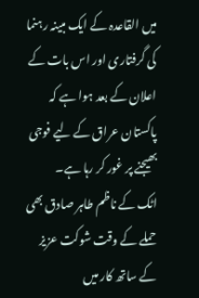میں القاعدہ کے ایک مبینہ رہنما کی گرفتاری اور اس بات کے اعلان کے بعد ہوا ہے کہ پاکستان عراق کے لیے فوجی بھیجنے پر غور کر رہا ہے۔
اٹک کے ناظم طاہر صادق بھی حملے کے وقت شوکت عزیز کے ساتھ کار میں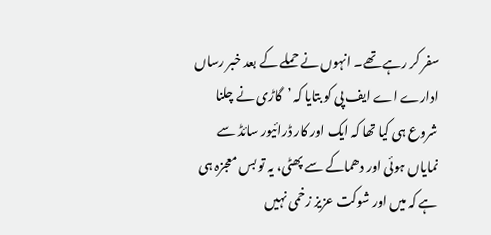سفر کر رہے تھے۔ انہوں نے حملے کے بعد خبر رساں ادارے اے ایف پی کو بتایا کہ ’گاڑی نے چلنا شروع ہی کیا تھا کہ ایک اور کار ڈرائیور سائڈ سے نمایاں ہوئی اور دھماکے سے پھٹی، یہ تو بس معجزہ ہی ہے کہ میں اور شوکت عزیز زخمی نہیں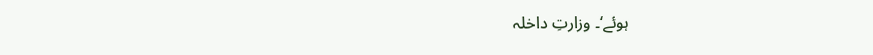ہوئے‘۔ وزارتِ داخلہ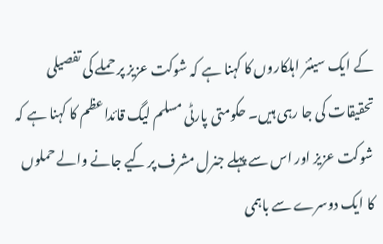کے ایک سینئر اہلکاروں کا کہنا ہے کہ شوکت عزیز پر حملے کی تفصیلی تحقیقات کی جا رہی ہیں۔ حکومتی پارٹی مسلم لیگ قائداعظم کا کہنا ہے کہ شوکت عزیز اور اس سے پہلے جنرل مشرف پر کیے جانے والے حملوں کا ایک دوسرے سے باہمی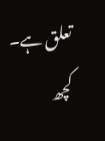تعلق ہے۔ کچھ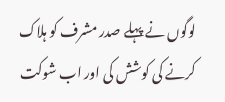لوگوں نے پہلے صدر مشرف کو ہلاک کرنے کی کوشش کی اور اب شوکت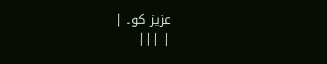عزیز کو۔ |
| |||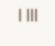| |||